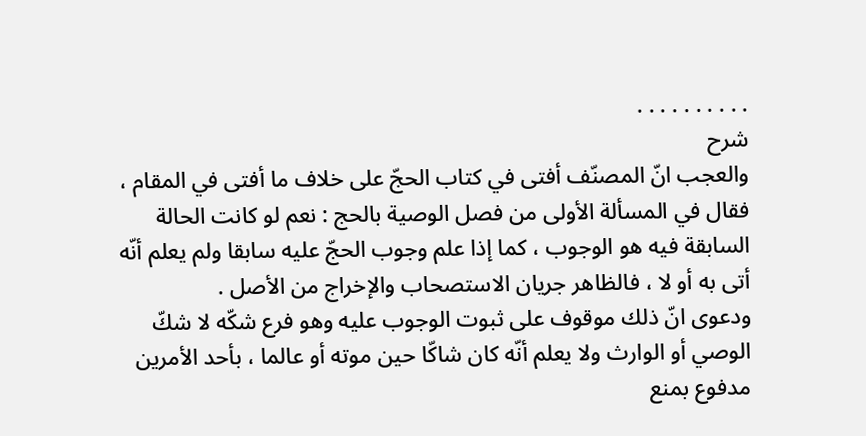. . . . . . . . . .
شرح
والعجب انّ المصنّف أفتى في كتاب الحجّ على خلاف ما أفتى في المقام ، فقال في المسألة الأولى من فصل الوصية بالحج : نعم لو كانت الحالة السابقة فيه هو الوجوب ، كما إذا علم وجوب الحجّ عليه سابقا ولم يعلم أنّه أتى به أو لا ، فالظاهر جريان الاستصحاب والإخراج من الأصل .
ودعوى انّ ذلك موقوف على ثبوت الوجوب عليه وهو فرع شكّه لا شكّ الوصي أو الوارث ولا يعلم أنّه كان شاكّا حين موته أو عالما ، بأحد الأمرين مدفوع بمنع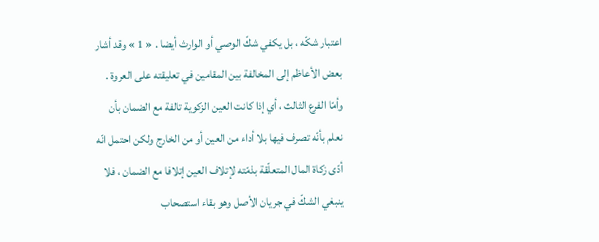اعتبار شكّه ، بل يكفي شكّ الوصي أو الوارث أيضا . « 1 » وقد أشار بعض الأعاظم إلى المخالفة بين المقامين في تعليقته على العروة .
وأمّا الفرع الثالث ، أي إذا كانت العين الزكوية تالفة مع الضمان بأن نعلم بأنّه تصرف فيها بلا أداء من العين أو من الخارج ولكن احتمل انّه أدّى زكاة المال المتعلّقة بذمّته لإتلاف العين إتلافا مع الضمان ، فلا ينبغي الشكّ في جريان الأصل وهو بقاء استصحاب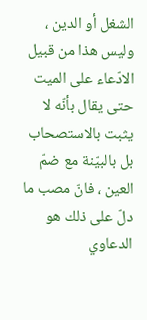الشغل أو الدين ، وليس هذا من قبيل الادّعاء على الميت حتى يقال بأنّه لا يثبت بالاستصحاب بل بالبيّنة مع ضمّ العين ، فانّ مصب ما دلّ على ذلك هو الدعاوي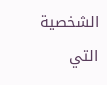الشخصية التي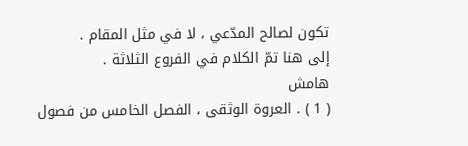تكون لصالح المدّعي ، لا في مثل المقام .
إلى هنا تمّ الكلام في الفروع الثلاثة .
هامش
( 1 ) . العروة الوثقى ، الفصل الخامس من فصول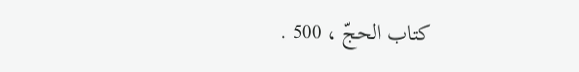كتاب الحجّ ، 500 .